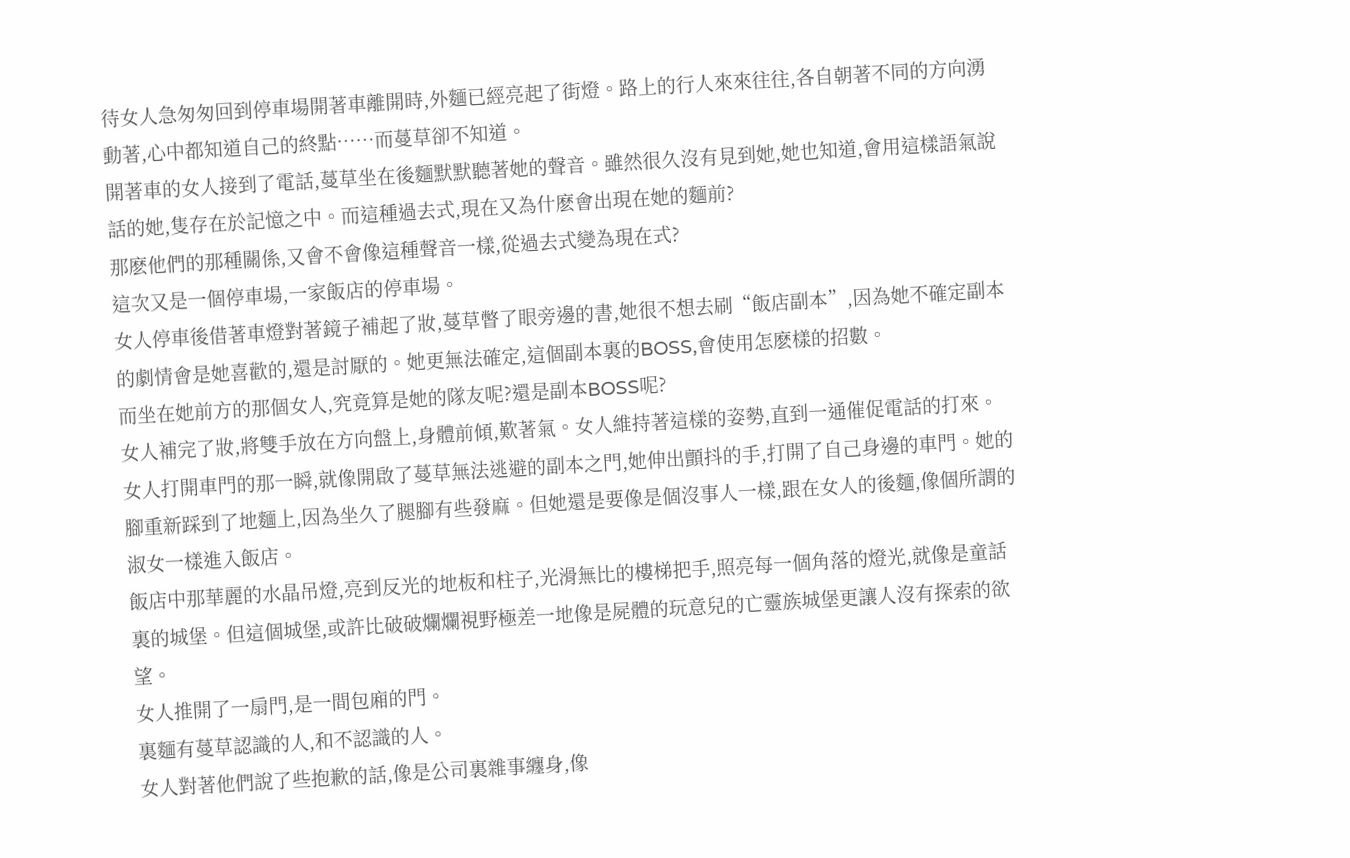待女人急匆匆回到停車場開著車離開時,外麵已經亮起了街燈。路上的行人來來往往,各自朝著不同的方向湧動著,心中都知道自己的終點……而蔓草卻不知道。
開著車的女人接到了電話,蔓草坐在後麵默默聽著她的聲音。雖然很久沒有見到她,她也知道,會用這樣語氣說話的她,隻存在於記憶之中。而這種過去式,現在又為什麽會出現在她的麵前?
那麽他們的那種關係,又會不會像這種聲音一樣,從過去式變為現在式?
這次又是一個停車場,一家飯店的停車場。
女人停車後借著車燈對著鏡子補起了妝,蔓草瞥了眼旁邊的書,她很不想去刷“飯店副本”,因為她不確定副本的劇情會是她喜歡的,還是討厭的。她更無法確定,這個副本裏的BOSS,會使用怎麽樣的招數。
而坐在她前方的那個女人,究竟算是她的隊友呢?還是副本BOSS呢?
女人補完了妝,將雙手放在方向盤上,身體前傾,歎著氣。女人維持著這樣的姿勢,直到一通催促電話的打來。女人打開車門的那一瞬,就像開啟了蔓草無法逃避的副本之門,她伸出顫抖的手,打開了自己身邊的車門。她的腳重新踩到了地麵上,因為坐久了腿腳有些發麻。但她還是要像是個沒事人一樣,跟在女人的後麵,像個所謂的淑女一樣進入飯店。
飯店中那華麗的水晶吊燈,亮到反光的地板和柱子,光滑無比的樓梯把手,照亮每一個角落的燈光,就像是童話裏的城堡。但這個城堡,或許比破破爛爛視野極差一地像是屍體的玩意兒的亡靈族城堡更讓人沒有探索的欲望。
女人推開了一扇門,是一間包廂的門。
裏麵有蔓草認識的人,和不認識的人。
女人對著他們說了些抱歉的話,像是公司裏雜事纏身,像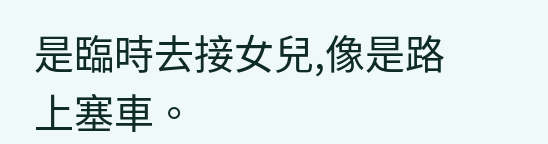是臨時去接女兒,像是路上塞車。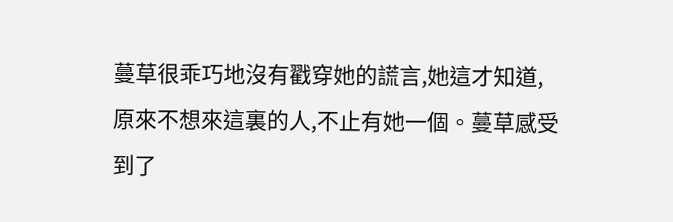蔓草很乖巧地沒有戳穿她的謊言,她這才知道,原來不想來這裏的人,不止有她一個。蔓草感受到了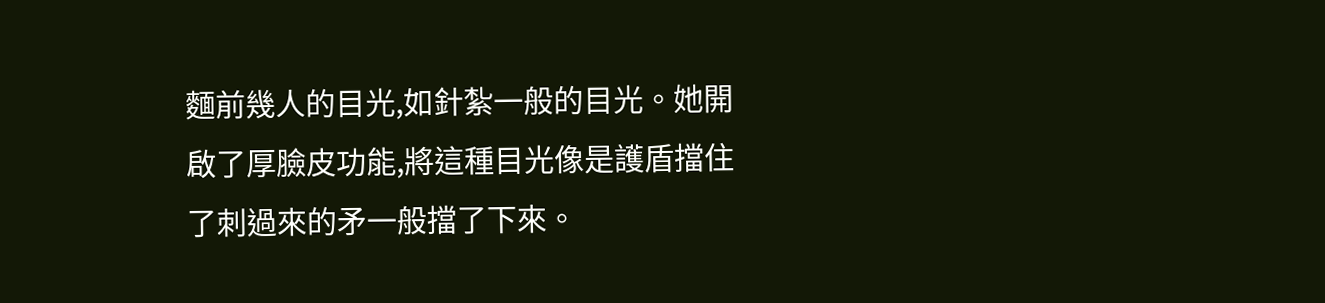麵前幾人的目光,如針紮一般的目光。她開啟了厚臉皮功能,將這種目光像是護盾擋住了刺過來的矛一般擋了下來。